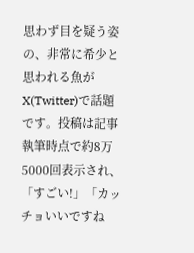思わず目を疑う姿の、非常に希少と思われる魚がX(Twitter)で話題です。投稿は記事執筆時点で約8万5000回表示され、「すごい!」「カッチョいいですね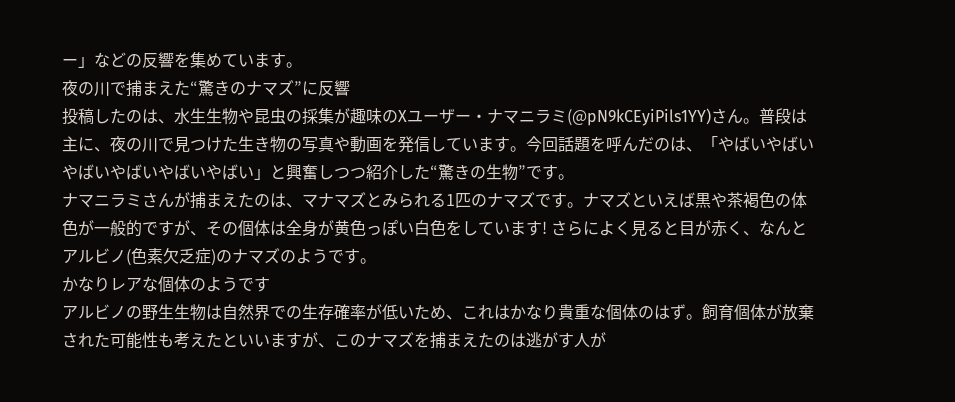ー」などの反響を集めています。
夜の川で捕まえた“驚きのナマズ”に反響
投稿したのは、水生生物や昆虫の採集が趣味のXユーザー・ナマニラミ(@pN9kCEyiPils1YY)さん。普段は主に、夜の川で見つけた生き物の写真や動画を発信しています。今回話題を呼んだのは、「やばいやばいやばいやばいやばいやばい」と興奮しつつ紹介した“驚きの生物”です。
ナマニラミさんが捕まえたのは、マナマズとみられる1匹のナマズです。ナマズといえば黒や茶褐色の体色が一般的ですが、その個体は全身が黄色っぽい白色をしています! さらによく見ると目が赤く、なんとアルビノ(色素欠乏症)のナマズのようです。
かなりレアな個体のようです
アルビノの野生生物は自然界での生存確率が低いため、これはかなり貴重な個体のはず。飼育個体が放棄された可能性も考えたといいますが、このナマズを捕まえたのは逃がす人が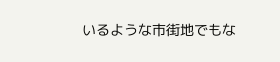いるような市街地でもな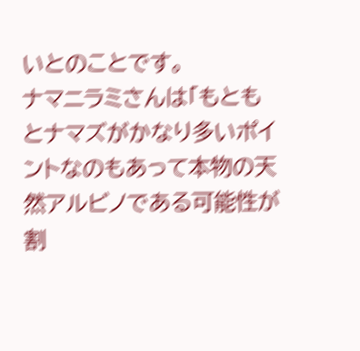いとのことです。
ナマニラミさんは「もともとナマズがかなり多いポイントなのもあって本物の天然アルビノである可能性が割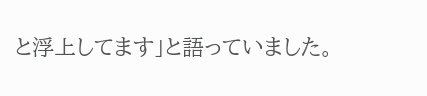と浮上してます」と語っていました。